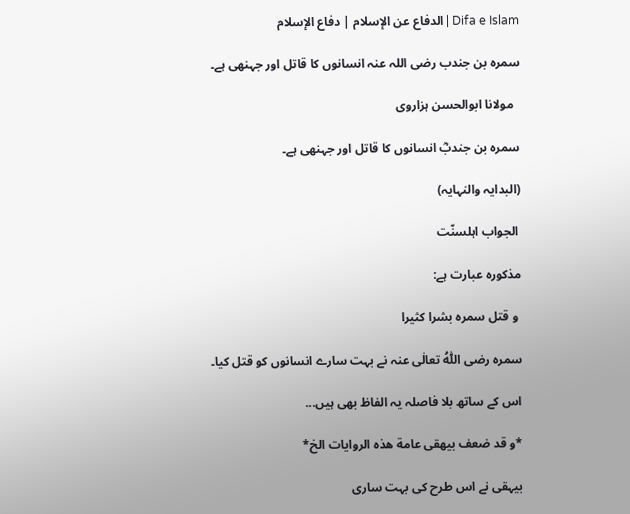Difa e Islam | الدفاع عن الإسلام | دفاع الإسلام

سمرہ بن جندب رضی اللہ عنہ انسانوں کا قاتل اور جہنھی ہے۔

  مولانا ابوالحسن ہزاروی

سمرہ بن جندبؓ انسانوں کا قاتل اور جہنھی ہے۔

(البدایہ والنہایہ)

 الجواب اہلسنّت

مذکورہ عبارت ہے:

 و قتل سمره بشرا کثیرا

سمرہ رضی اللّٰهُ تعالٰی عنہ نے بہت سارے انسانوں کو قتل کیا۔

اس کے ساتھ بلا فاصلہ یہ الفاظ بھی ہیں...

*و قد ضعف بیهقی عامة ھذه الروايات الخ*

بیہقی نے اس طرح کی بہت ساری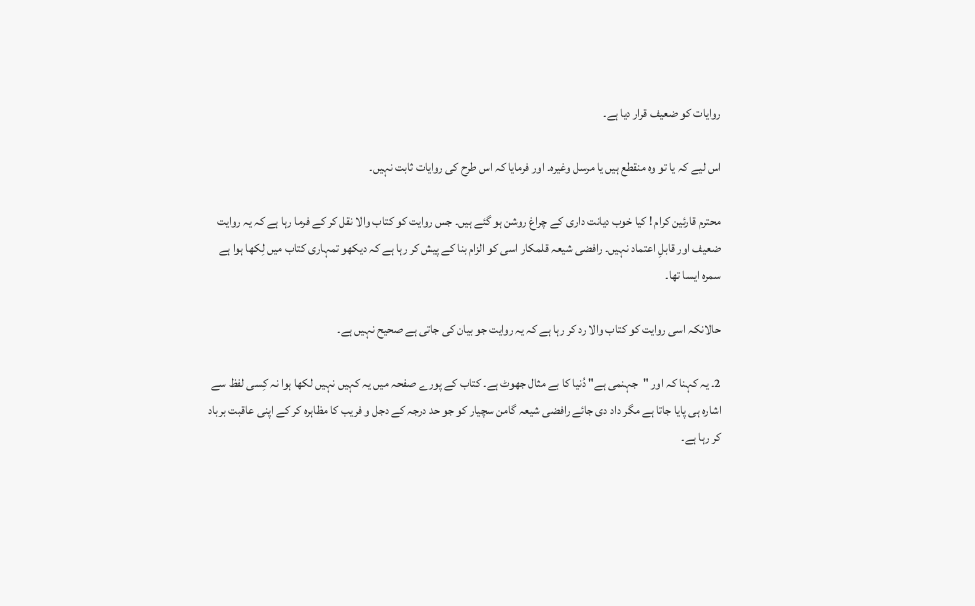روایات کو ضعیف قرار دیا ہے۔

اس لیے کہ یا تو وہ منقطع ہیں یا مرسل وغیرہ۔ اور فرمایا کہ اس طرح کی روایات ثابت نہیں۔

محترم قارئین کرام ! کیا خوب دیانت داری کے چراغ روشن ہو گئے ہیں۔ جس روایت کو کتاب والا نقل کر کے فرما رہا ہے کہ یہ روایت ضعیف اور قابلِ اعتماد نہیں۔ رافضی شیعہ قلمکار اسی کو الزام بنا کے پیش کر رہا ہے کہ دیکھو تمہاری کتاب میں لِکھا ہوا ہے سمرہ ایسا تھا۔

حالانکہ اسی روایت کو کتاب والا رد کر رہا ہے کہ یہ روایت جو بیان کی جاتی ہے صحیح نہیں ہے۔

2۔ یہ کہنا کہ اور "جہنمی ہے" دُنیا کا بے مثال جھوٹ ہے۔ کتاب کے پورے صفحہ میں یہ کہیں نہیں لکھا ہوا نہ کِسی لفظ سے اشارہ ہی پایا جاتا ہے مگر داد دی جائے رافضی شیعہ گامن سچیار کو جو حد درجہ کے دجل و فریب کا مظاہرہ کر کے اپنی عاقبت برباد کر رہا ہے۔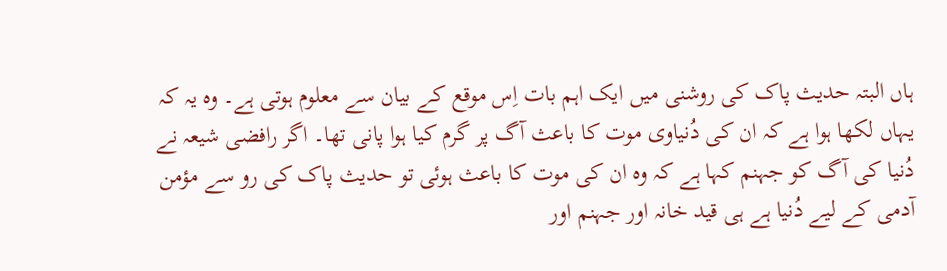ہاں البتہ حدیث پاک کی روشنی میں ایک اہم بات اِس موقع کے بیان سے معلوم ہوتی ہے۔ وہ یہ کہ یہاں لکھا ہوا ہے کہ ان کی دُنیاوی موت کا باعث آگ پر گرم کیا ہوا پانی تھا۔ اگر رافضی شیعہ نے دُنیا کی آگ کو جہنم کہا ہے کہ وہ ان کی موت کا باعث ہوئی تو حدیث پاک کی رو سے مؤمن آدمی کے لیے دُنیا ہے ہی قید خانہ اور جہنم اور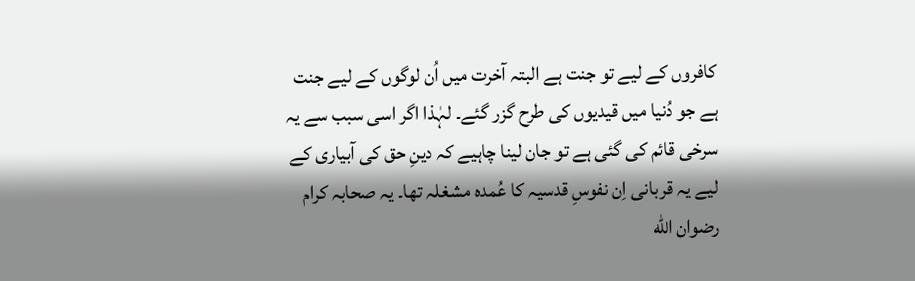کافروں کے لیے تو جنت ہے البتہ آخرت میں اُن لوگوں کے لیے جنت ہے جو دُنیا میں قیدیوں کی طرح گزر گئے۔ لہٰذا اگر اسی سبب سے یہ سرخی قائم کی گئی ہے تو جان لینا چاہیے کہ دینِ حق کی آبیاری کے لیے یہ قربانی اِن نفوسِ قدسیہ کا عُمده مشغلہ تھا۔ یہ صحابہ کرام رضوان اللّٰه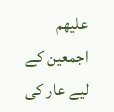علیھم اجمعین کے لیے عار کی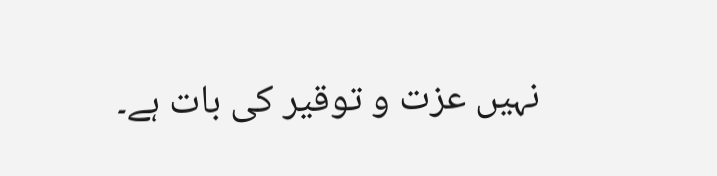نہیں عزت و توقیر کی بات ہے۔